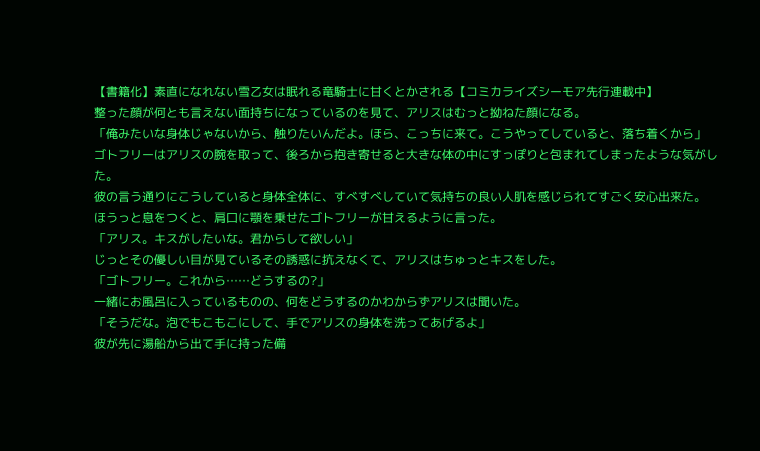【書籍化】素直になれない雪乙女は眠れる竜騎士に甘くとかされる【コミカライズシーモア先行連載中】
整った顔が何とも言えない面持ちになっているのを見て、アリスはむっと拗ねた顔になる。
「俺みたいな身体じゃないから、触りたいんだよ。ほら、こっちに来て。こうやってしていると、落ち着くから」
ゴトフリーはアリスの腕を取って、後ろから抱き寄せると大きな体の中にすっぽりと包まれてしまったような気がした。
彼の言う通りにこうしていると身体全体に、すべすべしていて気持ちの良い人肌を感じられてすごく安心出来た。
ほうっと息をつくと、肩口に顎を乗せたゴトフリーが甘えるように言った。
「アリス。キスがしたいな。君からして欲しい」
じっとその優しい目が見ているその誘惑に抗えなくて、アリスはちゅっとキスをした。
「ゴトフリー。これから……どうするの?」
一緒にお風呂に入っているものの、何をどうするのかわからずアリスは聞いた。
「そうだな。泡でもこもこにして、手でアリスの身体を洗ってあげるよ」
彼が先に湯船から出て手に持った備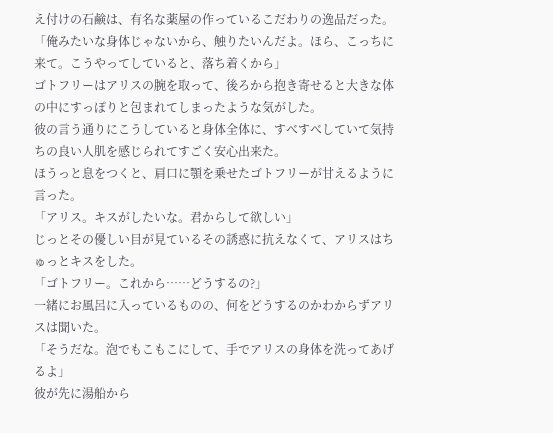え付けの石鹸は、有名な薬屋の作っているこだわりの逸品だった。
「俺みたいな身体じゃないから、触りたいんだよ。ほら、こっちに来て。こうやってしていると、落ち着くから」
ゴトフリーはアリスの腕を取って、後ろから抱き寄せると大きな体の中にすっぽりと包まれてしまったような気がした。
彼の言う通りにこうしていると身体全体に、すべすべしていて気持ちの良い人肌を感じられてすごく安心出来た。
ほうっと息をつくと、肩口に顎を乗せたゴトフリーが甘えるように言った。
「アリス。キスがしたいな。君からして欲しい」
じっとその優しい目が見ているその誘惑に抗えなくて、アリスはちゅっとキスをした。
「ゴトフリー。これから……どうするの?」
一緒にお風呂に入っているものの、何をどうするのかわからずアリスは聞いた。
「そうだな。泡でもこもこにして、手でアリスの身体を洗ってあげるよ」
彼が先に湯船から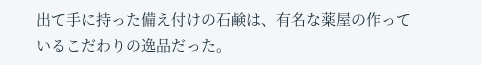出て手に持った備え付けの石鹸は、有名な薬屋の作っているこだわりの逸品だった。